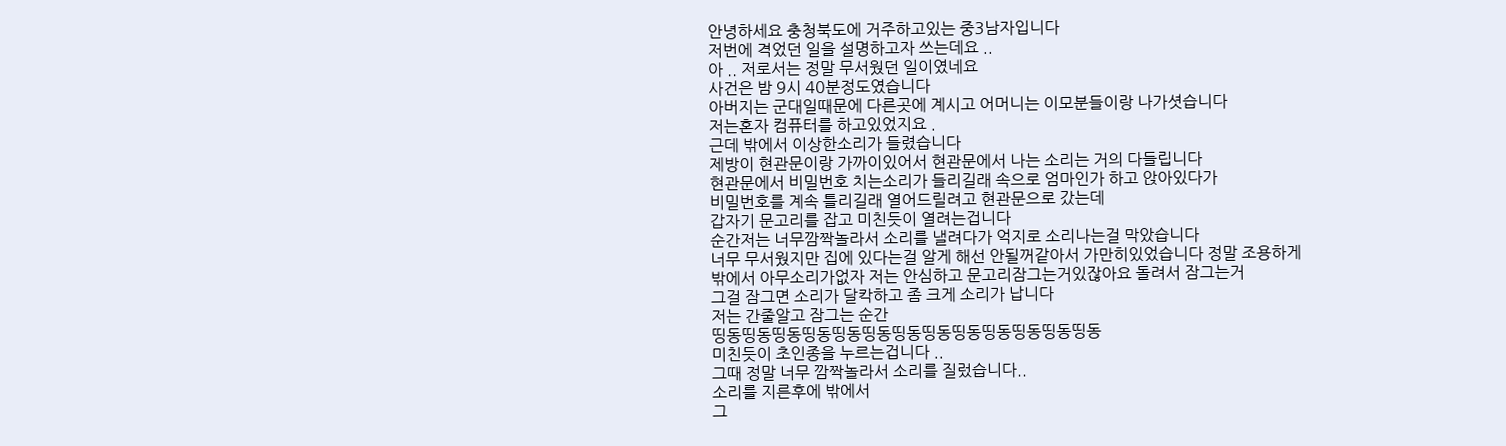안녕하세요 충청북도에 거주하고있는 중3남자입니다
저번에 격었던 일을 설명하고자 쓰는데요 ..
아 .. 저로서는 정말 무서웠던 일이였네요
사건은 밤 9시 40분정도였습니다
아버지는 군대일때문에 다른곳에 계시고 어머니는 이모분들이랑 나가셧습니다
저는혼자 컴퓨터를 하고있었지요 .
근데 밖에서 이상한소리가 들렸습니다
제방이 현관문이랑 가까이있어서 현관문에서 나는 소리는 거의 다들립니다
현관문에서 비밀번호 치는소리가 들리길래 속으로 엄마인가 하고 앉아있다가
비밀번호를 계속 틀리길래 열어드릴려고 현관문으로 갔는데
갑자기 문고리를 잡고 미친듯이 열려는겁니다
순간저는 너무깜짝놀라서 소리를 낼려다가 억지로 소리나는걸 막았습니다
너무 무서웠지만 집에 있다는걸 알게 해선 안될꺼같아서 가만히있었습니다 정말 조용하게
밖에서 아무소리가없자 저는 안심하고 문고리잠그는거있잖아요 돌려서 잠그는거
그걸 잠그면 소리가 달칵하고 좀 크게 소리가 납니다
저는 간줄알고 잠그는 순간
띵동띵동띵동띵동띵동띵동띵동띵동띵동띵동띵동띵동띵동
미친듯이 초인종을 누르는겁니다 ..
그때 정말 너무 깜짝놀라서 소리를 질렀습니다..
소리를 지른후에 밖에서
그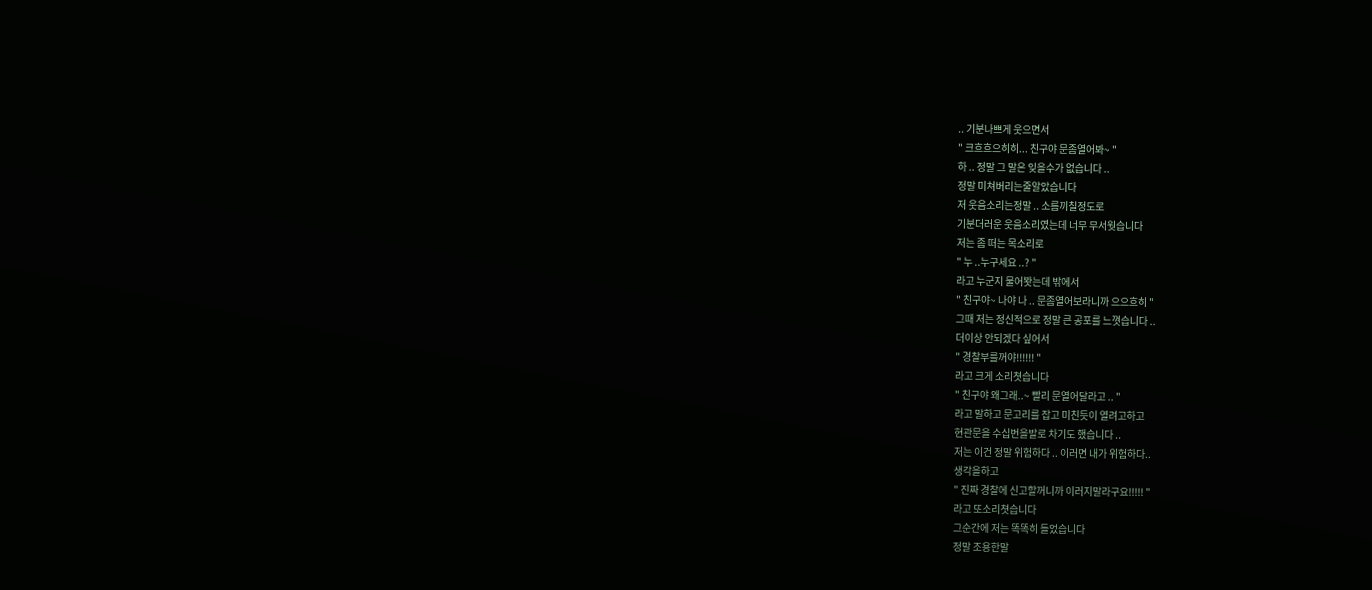.. 기분나쁘게 웃으면서
" 크흐흐으히히... 친구야 문좀열어봐~ "
하 .. 정말 그 말은 잊을수가 없습니다 ..
정말 미쳐버리는줄알았습니다
저 웃음소리는정말 .. 소름끼칠정도로
기분더러운 웃음소리였는데 너무 무서웟습니다
저는 좀 떠는 목소리로
" 누 ..누구세요 ..? "
라고 누군지 물어봣는데 밖에서
" 친구야~ 나야 나 .. 문좀열어보라니까 으으흐히 "
그때 저는 정신적으로 정말 큰 공포를 느꼇습니다 ..
더이상 안되겠다 싶어서
" 경찰부를꺼야!!!!!! "
라고 크게 소리쳣습니다
" 친구야 왜그래..~ 빨리 문열어달라고 .. "
라고 말하고 문고리를 잡고 미친듯이 열려고하고
현관문을 수십번을발로 차기도 했습니다 ..
저는 이건 정말 위험하다 .. 이러면 내가 위험하다..
생각을하고
" 진짜 경찰에 신고할꺼니까 이러지말라구요!!!!! "
라고 또소리쳣습니다
그순간에 저는 똑똑히 들었습니다
정말 조용한말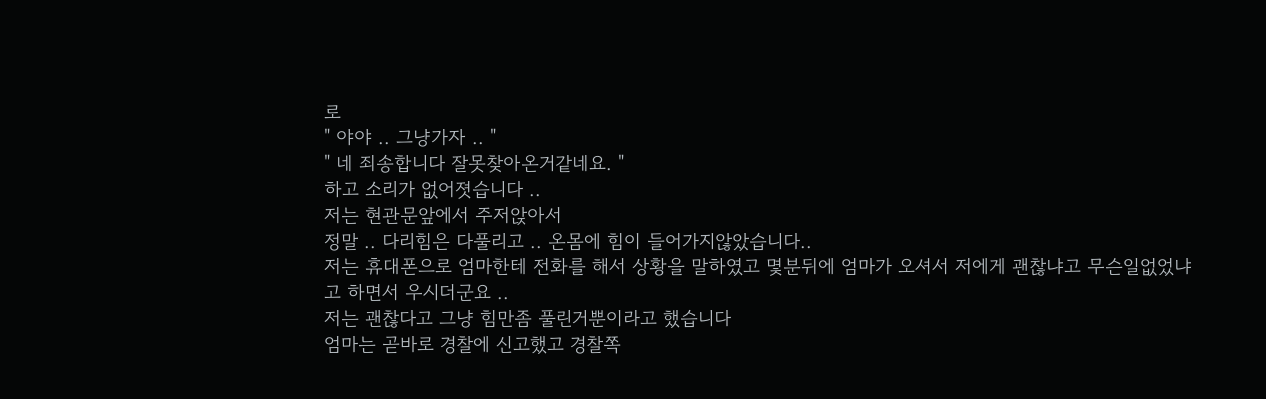로
" 야야 .. 그냥가자 .. "
" 네 죄송합니다 잘못찾아온거같네요. "
하고 소리가 없어졋습니다 ..
저는 현관문앞에서 주저앉아서
정말 .. 다리힘은 다풀리고 .. 온몸에 힘이 들어가지않았습니다..
저는 휴대폰으로 엄마한테 전화를 해서 상황을 말하였고 몇분뒤에 엄마가 오셔서 저에게 괜찮냐고 무슨일없었냐고 하면서 우시더군요 ..
저는 괜찮다고 그냥 힘만좀 풀린거뿐이라고 했습니다
엄마는 곧바로 경찰에 신고했고 경찰쪽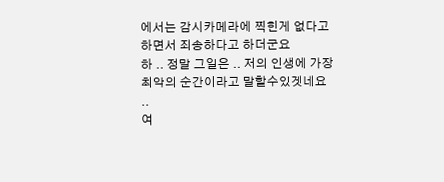에서는 감시카메라에 찍힌게 없다고 하면서 죄송하다고 하더군요
하 .. 정말 그일은 .. 저의 인생에 가장 최악의 순간이라고 말할수있겟네요 ..
여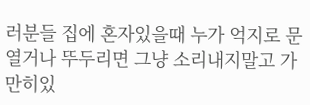러분들 집에 혼자있을때 누가 억지로 문열거나 뚜두리면 그냥 소리내지말고 가만히있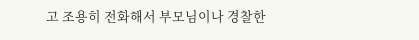고 조용히 전화해서 부모님이나 경찰한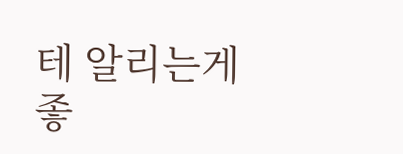테 알리는게 좋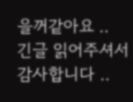을꺼같아요 ..
긴글 읽어주셔서 감사합니다 ..